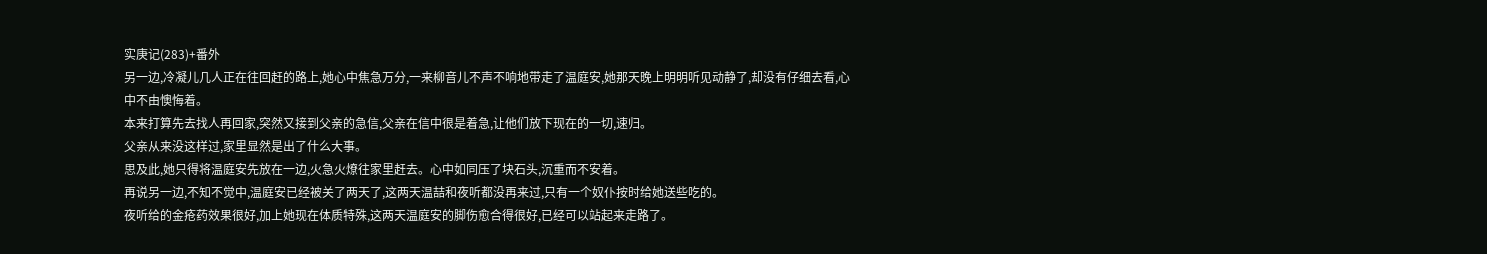实庚记(283)+番外
另一边,冷凝儿几人正在往回赶的路上,她心中焦急万分,一来柳音儿不声不响地带走了温庭安,她那天晚上明明听见动静了,却没有仔细去看,心中不由懊悔着。
本来打算先去找人再回家,突然又接到父亲的急信,父亲在信中很是着急,让他们放下现在的一切,速归。
父亲从来没这样过,家里显然是出了什么大事。
思及此,她只得将温庭安先放在一边,火急火燎往家里赶去。心中如同压了块石头,沉重而不安着。
再说另一边,不知不觉中,温庭安已经被关了两天了,这两天温喆和夜听都没再来过,只有一个奴仆按时给她送些吃的。
夜听给的金疮药效果很好,加上她现在体质特殊,这两天温庭安的脚伤愈合得很好,已经可以站起来走路了。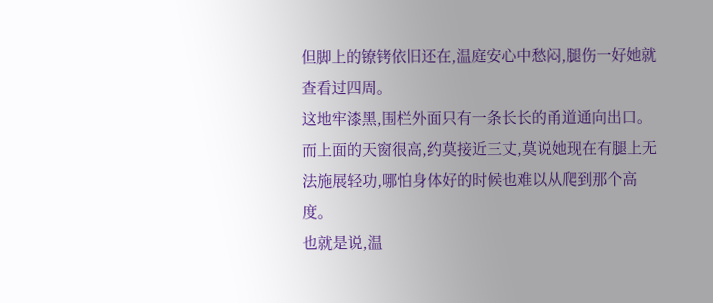但脚上的镣铐依旧还在,温庭安心中愁闷,腿伤一好她就查看过四周。
这地牢漆黑,围栏外面只有一条长长的甬道通向出口。
而上面的天窗很高,约莫接近三丈,莫说她现在有腿上无法施展轻功,哪怕身体好的时候也难以从爬到那个高度。
也就是说,温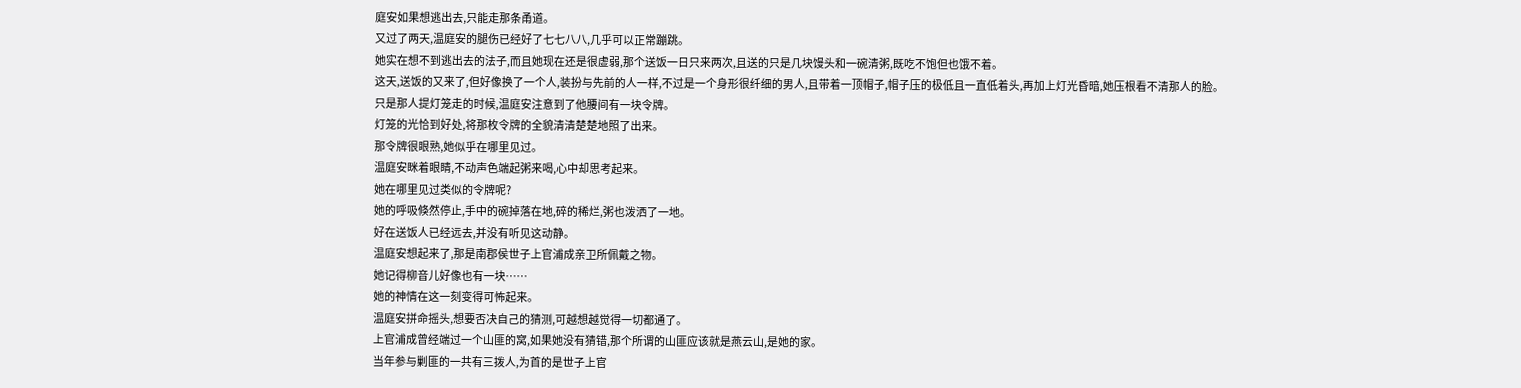庭安如果想逃出去,只能走那条甬道。
又过了两天,温庭安的腿伤已经好了七七八八,几乎可以正常蹦跳。
她实在想不到逃出去的法子,而且她现在还是很虚弱,那个送饭一日只来两次,且送的只是几块馒头和一碗清粥,既吃不饱但也饿不着。
这天,送饭的又来了,但好像换了一个人,装扮与先前的人一样,不过是一个身形很纤细的男人,且带着一顶帽子,帽子压的极低且一直低着头,再加上灯光昏暗,她压根看不清那人的脸。
只是那人提灯笼走的时候,温庭安注意到了他腰间有一块令牌。
灯笼的光恰到好处,将那枚令牌的全貌清清楚楚地照了出来。
那令牌很眼熟,她似乎在哪里见过。
温庭安眯着眼睛,不动声色端起粥来喝,心中却思考起来。
她在哪里见过类似的令牌呢?
她的呼吸倏然停止,手中的碗掉落在地,碎的稀烂,粥也泼洒了一地。
好在送饭人已经远去,并没有听见这动静。
温庭安想起来了,那是南郡侯世子上官浦成亲卫所佩戴之物。
她记得柳音儿好像也有一块……
她的神情在这一刻变得可怖起来。
温庭安拼命摇头,想要否决自己的猜测,可越想越觉得一切都通了。
上官浦成曾经端过一个山匪的窝,如果她没有猜错,那个所谓的山匪应该就是燕云山,是她的家。
当年参与剿匪的一共有三拨人,为首的是世子上官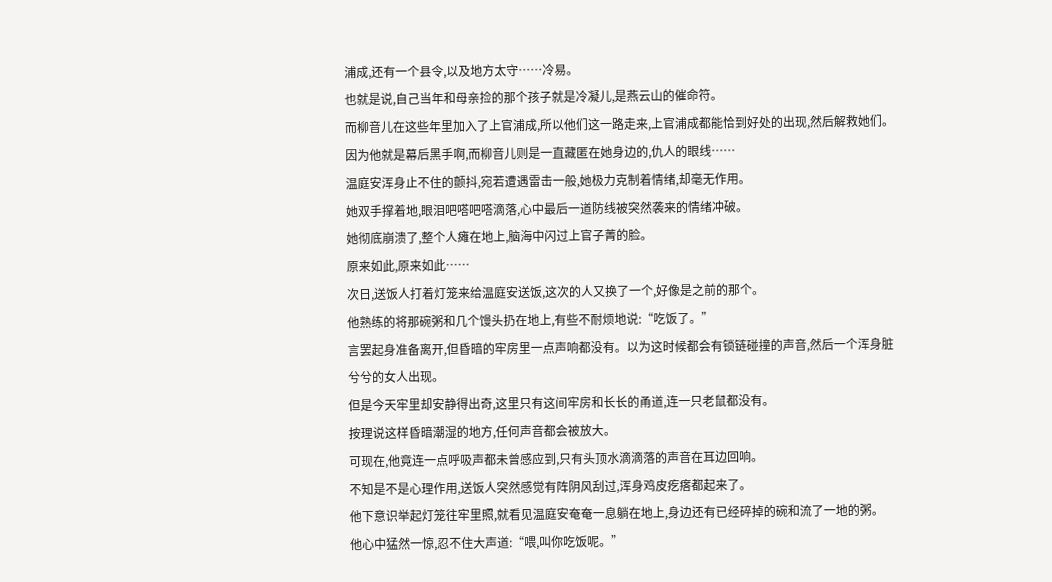浦成,还有一个县令,以及地方太守……冷易。
也就是说,自己当年和母亲捡的那个孩子就是冷凝儿,是燕云山的催命符。
而柳音儿在这些年里加入了上官浦成,所以他们这一路走来,上官浦成都能恰到好处的出现,然后解救她们。
因为他就是幕后黑手啊,而柳音儿则是一直藏匿在她身边的,仇人的眼线……
温庭安浑身止不住的颤抖,宛若遭遇雷击一般,她极力克制着情绪,却毫无作用。
她双手撑着地,眼泪吧嗒吧嗒滴落,心中最后一道防线被突然袭来的情绪冲破。
她彻底崩溃了,整个人瘫在地上,脑海中闪过上官子菁的脸。
原来如此,原来如此……
次日,送饭人打着灯笼来给温庭安送饭,这次的人又换了一个,好像是之前的那个。
他熟练的将那碗粥和几个馒头扔在地上,有些不耐烦地说:“吃饭了。”
言罢起身准备离开,但昏暗的牢房里一点声响都没有。以为这时候都会有锁链碰撞的声音,然后一个浑身脏兮兮的女人出现。
但是今天牢里却安静得出奇,这里只有这间牢房和长长的甬道,连一只老鼠都没有。
按理说这样昏暗潮湿的地方,任何声音都会被放大。
可现在,他竟连一点呼吸声都未曾感应到,只有头顶水滴滴落的声音在耳边回响。
不知是不是心理作用,送饭人突然感觉有阵阴风刮过,浑身鸡皮疙瘩都起来了。
他下意识举起灯笼往牢里照,就看见温庭安奄奄一息躺在地上,身边还有已经碎掉的碗和流了一地的粥。
他心中猛然一惊,忍不住大声道:“喂,叫你吃饭呢。”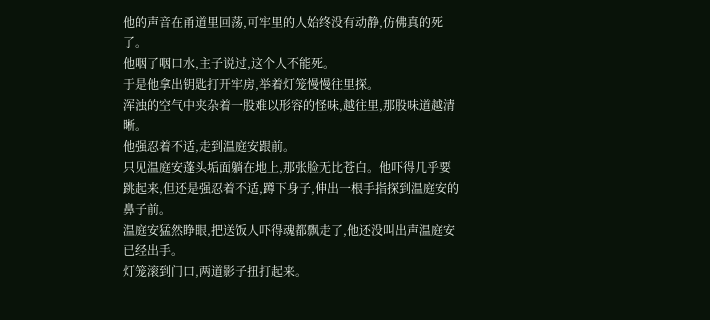他的声音在甬道里回荡,可牢里的人始终没有动静,仿佛真的死了。
他咽了咽口水,主子说过,这个人不能死。
于是他拿出钥匙打开牢房,举着灯笼慢慢往里探。
浑浊的空气中夹杂着一股难以形容的怪味,越往里,那股味道越清晰。
他强忍着不适,走到温庭安跟前。
只见温庭安蓬头垢面躺在地上,那张脸无比苍白。他吓得几乎要跳起来,但还是强忍着不适,蹲下身子,伸出一根手指探到温庭安的鼻子前。
温庭安猛然睁眼,把送饭人吓得魂都飘走了,他还没叫出声温庭安已经出手。
灯笼滚到门口,两道影子扭打起来。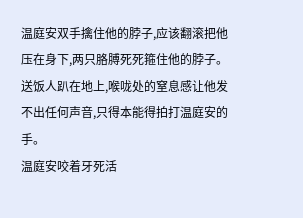温庭安双手擒住他的脖子,应该翻滚把他压在身下,两只胳膊死死箍住他的脖子。
送饭人趴在地上,喉咙处的窒息感让他发不出任何声音,只得本能得拍打温庭安的手。
温庭安咬着牙死活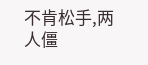不肯松手,两人僵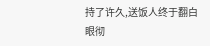持了许久,送饭人终于翻白眼彻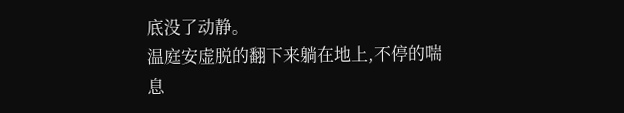底没了动静。
温庭安虚脱的翻下来躺在地上,不停的喘息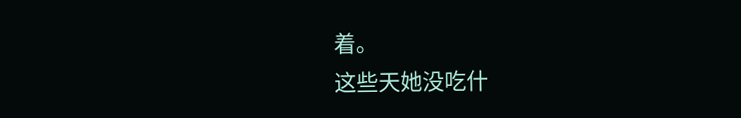着。
这些天她没吃什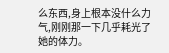么东西,身上根本没什么力气,刚刚那一下几乎耗光了她的体力。